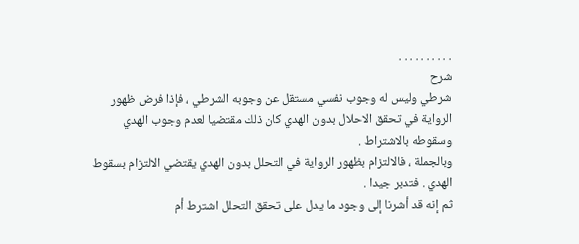. . . . . . . . . .
شرح
شرطي وليس له وجوب نفسي مستقل عن وجوبه الشرطي ، فإذا فرض ظهور الرواية في تحقق الاحلال بدون الهدي كان ذلك مقتضيا لعدم وجوب الهدي وسقوطه بالاشتراط .
وبالجملة ، فالالتزام بظهور الرواية في التحلل بدون الهدي يقتضي الالتزام بسقوط الهدي . فتدبر جيدا .
ثم إنه قد أشرنا إلى وجود ما يدل على تحقق التحلل اشترط أم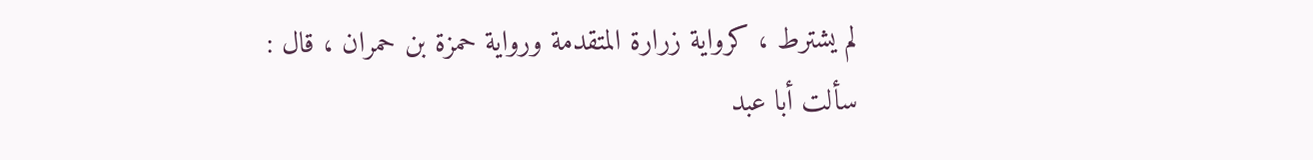لم يشترط ، كرواية زرارة المتقدمة ورواية حمزة بن حمران ، قال : سألت أبا عبد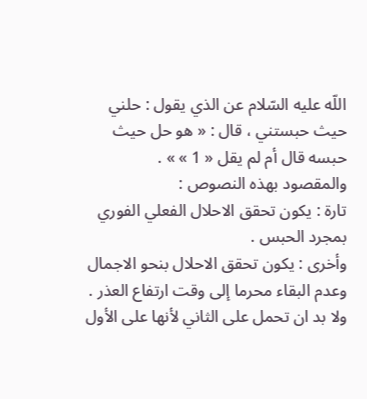اللّه عليه السّلام عن الذي يقول : حلني حيث حبستني ، قال : « هو حل حيث حبسه قال أم لم يقل « 1 » » .
والمقصود بهذه النصوص :
تارة : يكون تحقق الاحلال الفعلي الفوري بمجرد الحبس .
وأخرى : يكون تحقق الاحلال بنحو الاجمال وعدم البقاء محرما إلى وقت ارتفاع العذر .
ولا بد ان تحمل على الثاني لأنها على الأول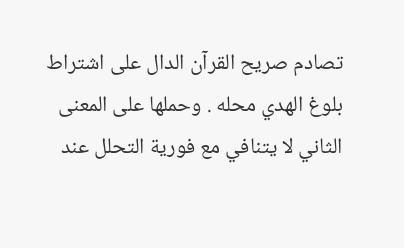تصادم صريح القرآن الدال على اشتراط بلوغ الهدي محله . وحملها على المعنى الثاني لا يتنافي مع فورية التحلل عند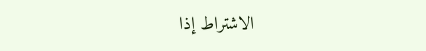الاشتراط إذا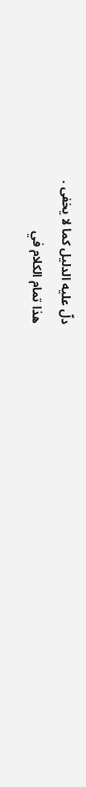دلّ عليه الدليل كما لا يخفى .
هذا تمام الكلام في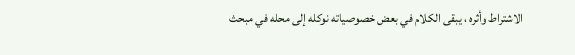الاشتراط وأثره ، يبقى الكلام في بعض خصوصياته نوكله إلى محله في مبحث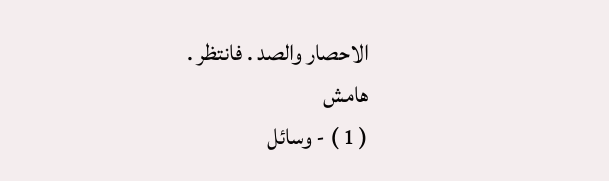الاحصار والصد . فانتظر .
هامش
( 1 ) - وسائل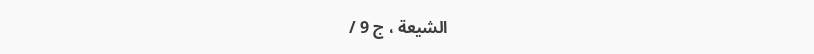الشيعة ، ج 9 /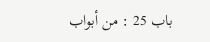باب 25 : من أبواب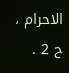الاحرام ، ح 2 .